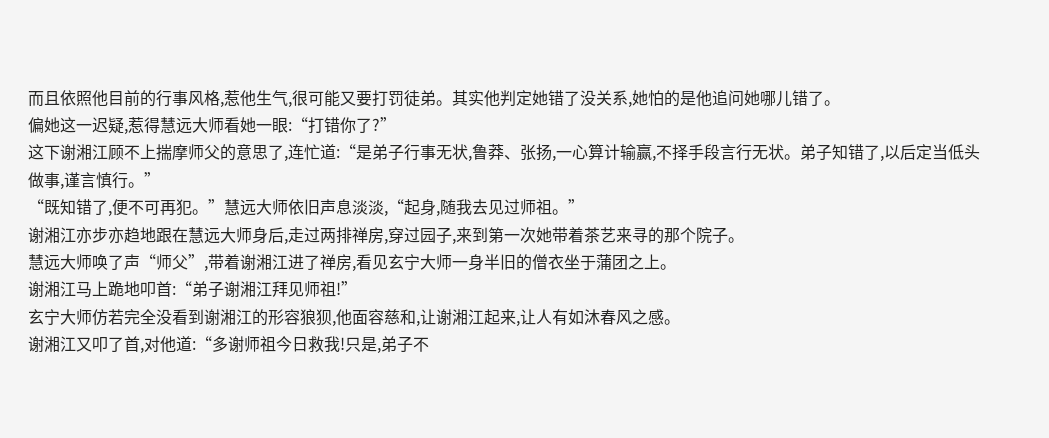而且依照他目前的行事风格,惹他生气,很可能又要打罚徒弟。其实他判定她错了没关系,她怕的是他追问她哪儿错了。
偏她这一迟疑,惹得慧远大师看她一眼:“打错你了?”
这下谢湘江顾不上揣摩师父的意思了,连忙道:“是弟子行事无状,鲁莽、张扬,一心算计输赢,不择手段言行无状。弟子知错了,以后定当低头做事,谨言慎行。”
“既知错了,便不可再犯。”慧远大师依旧声息淡淡,“起身,随我去见过师祖。”
谢湘江亦步亦趋地跟在慧远大师身后,走过两排禅房,穿过园子,来到第一次她带着茶艺来寻的那个院子。
慧远大师唤了声“师父”,带着谢湘江进了禅房,看见玄宁大师一身半旧的僧衣坐于蒲团之上。
谢湘江马上跪地叩首:“弟子谢湘江拜见师祖!”
玄宁大师仿若完全没看到谢湘江的形容狼狈,他面容慈和,让谢湘江起来,让人有如沐春风之感。
谢湘江又叩了首,对他道:“多谢师祖今日救我!只是,弟子不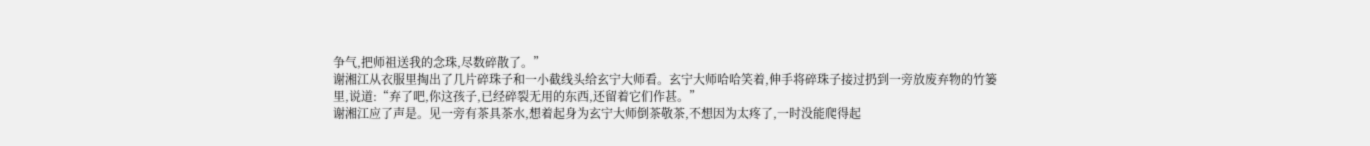争气,把师祖送我的念珠,尽数碎散了。”
谢湘江从衣服里掏出了几片碎珠子和一小截线头给玄宁大师看。玄宁大师哈哈笑着,伸手将碎珠子接过扔到一旁放废弃物的竹篓里,说道:“弃了吧,你这孩子,已经碎裂无用的东西,还留着它们作甚。”
谢湘江应了声是。见一旁有茶具茶水,想着起身为玄宁大师倒茶敬茶,不想因为太疼了,一时没能爬得起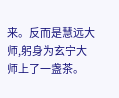来。反而是慧远大师,躬身为玄宁大师上了一盏茶。